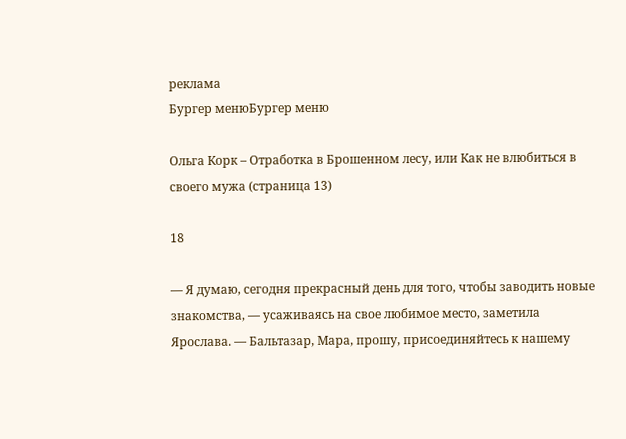реклама
Бургер менюБургер меню

Ольга Корк – Отработка в Брошенном лесу, или Как не влюбиться в своего мужа (страница 13)

18

— Я думаю, сегодня прекрасный день для того, чтобы заводить новые знакомства, — усаживаясь на свое любимое место, заметила Ярослава. — Бальтазар, Мара, прошу, присоединяйтесь к нашему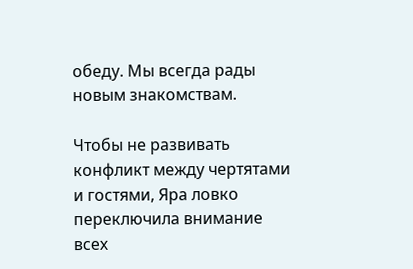обеду. Мы всегда рады новым знакомствам.

Чтобы не развивать конфликт между чертятами и гостями, Яра ловко переключила внимание всех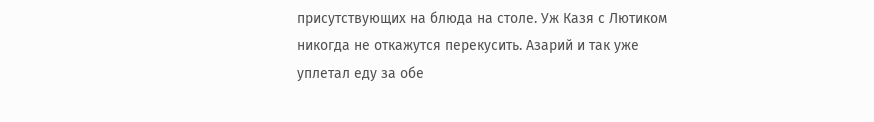присутствующих на блюда на столе. Уж Казя с Лютиком никогда не откажутся перекусить. Азарий и так уже уплетал еду за обе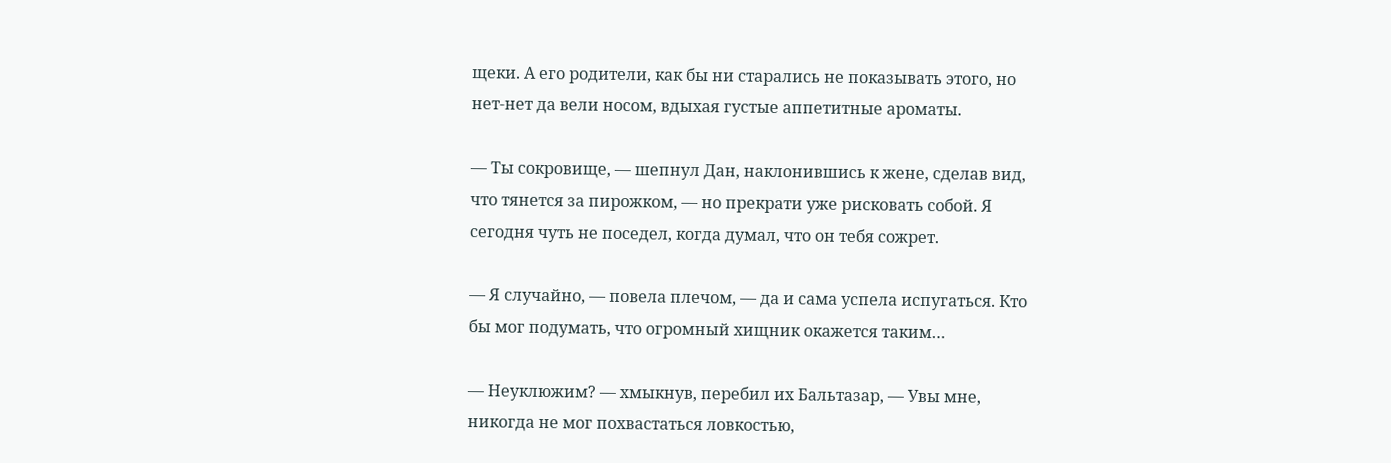щеки. А его родители, как бы ни старались не показывать этого, но нет-нет да вели носом, вдыхая густые аппетитные ароматы.

— Ты сокровище, — шепнул Дан, наклонившись к жене, сделав вид, что тянется за пирожком, — но прекрати уже рисковать собой. Я сегодня чуть не поседел, когда думал, что он тебя сожрет.

— Я случайно, — повела плечом, — да и сама успела испугаться. Кто бы мог подумать, что огромный хищник окажется таким…

— Неуклюжим? — хмыкнув, перебил их Бальтазар, — Увы мне, никогда не мог похвастаться ловкостью,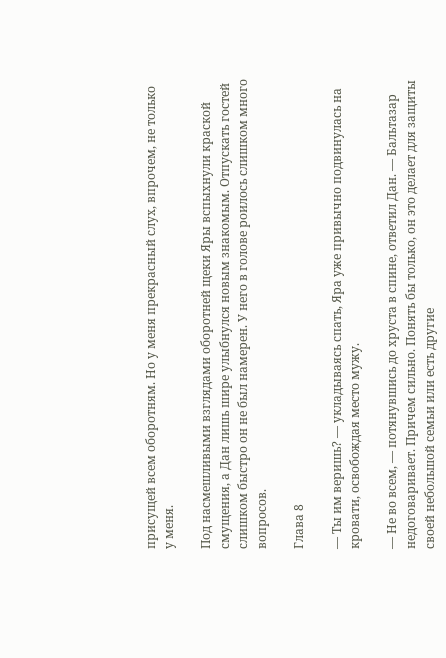присущей всем оборотням. Но у меня прекрасный слух, впрочем, не только у меня.

Под насмешливыми взглядами оборотней щеки Яры вспыхнули краской смущения, а Дан лишь шире улыбнулся новым знакомым. Отпускать гостей слишком быстро он не был намерен. У него в голове роилось слишком много вопросов.

Глава 8

— Ты им веришь? — укладываясь спать, Яра уже привычно подвинулась на кровати, освобождая место мужу.

— Не во всем, — потянувшись до хруста в спине, ответил Дан. — Бальтазар недоговаривает. Причем сильно. Понять бы только, он это делает для защиты своей небольшой семьи или есть другие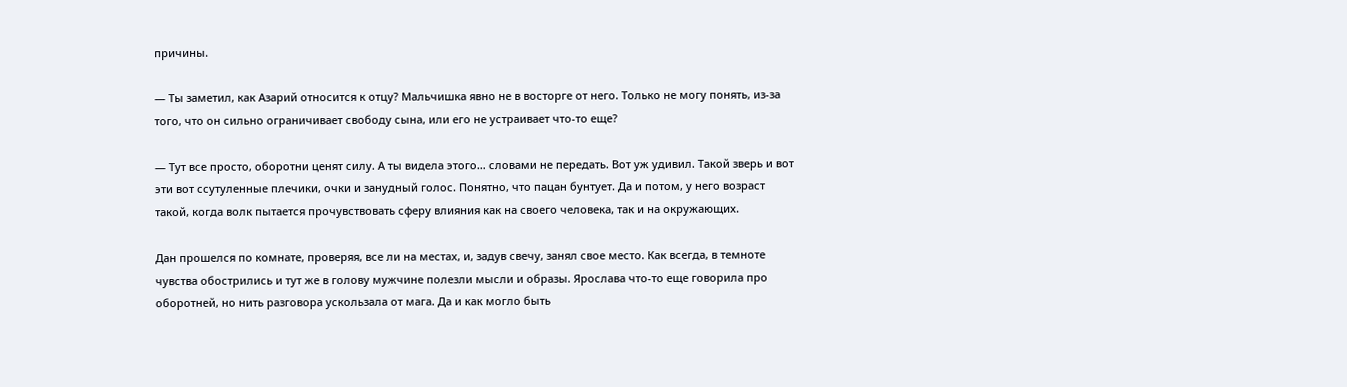причины.

— Ты заметил, как Азарий относится к отцу? Мальчишка явно не в восторге от него. Только не могу понять, из-за того, что он сильно ограничивает свободу сына, или его не устраивает что-то еще?

— Тут все просто, оборотни ценят силу. А ты видела этого… словами не передать. Вот уж удивил. Такой зверь и вот эти вот ссутуленные плечики, очки и занудный голос. Понятно, что пацан бунтует. Да и потом, у него возраст такой, когда волк пытается прочувствовать сферу влияния как на своего человека, так и на окружающих.

Дан прошелся по комнате, проверяя, все ли на местах, и, задув свечу, занял свое место. Как всегда, в темноте чувства обострились и тут же в голову мужчине полезли мысли и образы. Ярослава что-то еще говорила про оборотней, но нить разговора ускользала от мага. Да и как могло быть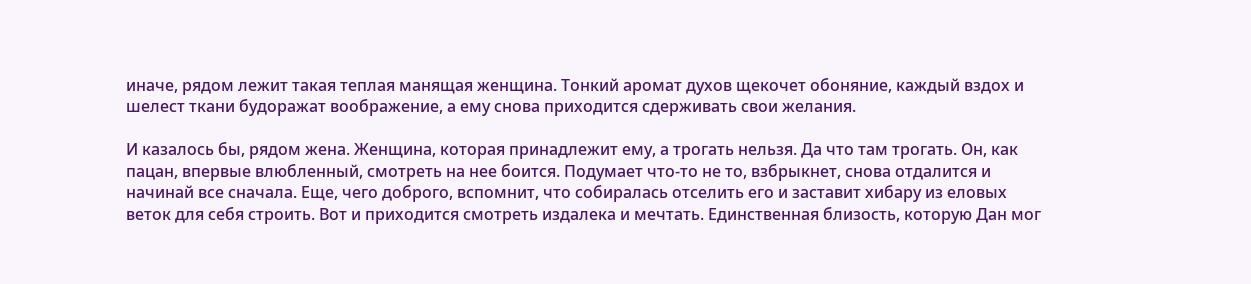иначе, рядом лежит такая теплая манящая женщина. Тонкий аромат духов щекочет обоняние, каждый вздох и шелест ткани будоражат воображение, а ему снова приходится сдерживать свои желания.

И казалось бы, рядом жена. Женщина, которая принадлежит ему, а трогать нельзя. Да что там трогать. Он, как пацан, впервые влюбленный, смотреть на нее боится. Подумает что-то не то, взбрыкнет, снова отдалится и начинай все сначала. Еще, чего доброго, вспомнит, что собиралась отселить его и заставит хибару из еловых веток для себя строить. Вот и приходится смотреть издалека и мечтать. Единственная близость, которую Дан мог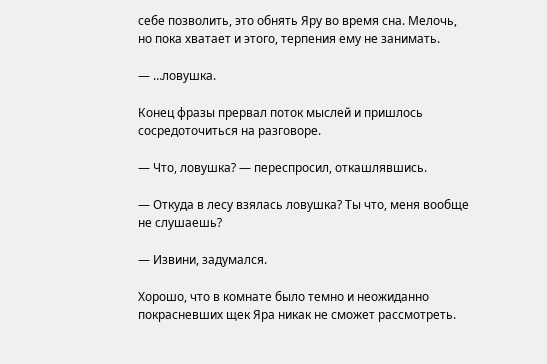себе позволить, это обнять Яру во время сна. Мелочь, но пока хватает и этого, терпения ему не занимать.

— …ловушка.

Конец фразы прервал поток мыслей и пришлось сосредоточиться на разговоре.

— Что, ловушка? — переспросил, откашлявшись.

— Откуда в лесу взялась ловушка? Ты что, меня вообще не слушаешь?

— Извини, задумался.

Хорошо, что в комнате было темно и неожиданно покрасневших щек Яра никак не сможет рассмотреть.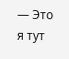— Это я тут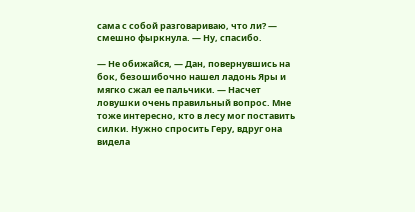сама с собой разговариваю, что ли? — смешно фыркнула. — Ну, спасибо.

— Не обижайся, — Дан, повернувшись на бок, безошибочно нашел ладонь Яры и мягко сжал ее пальчики. — Насчет ловушки очень правильный вопрос. Мне тоже интересно, кто в лесу мог поставить силки. Нужно спросить Геру, вдруг она видела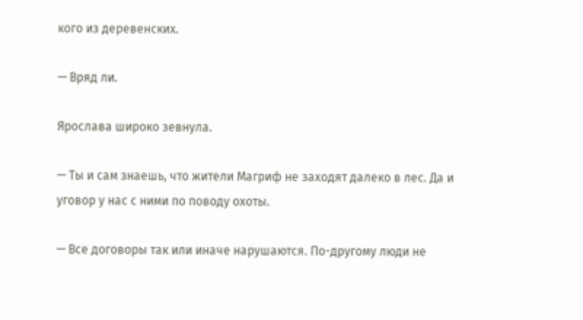кого из деревенских.

— Вряд ли.

Ярослава широко зевнула.

— Ты и сам знаешь, что жители Магриф не заходят далеко в лес. Да и уговор у нас с ними по поводу охоты.

— Все договоры так или иначе нарушаются. По-другому люди не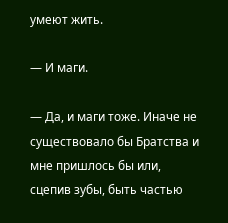умеют жить.

— И маги.

— Да, и маги тоже. Иначе не существовало бы Братства и мне пришлось бы или, сцепив зубы, быть частью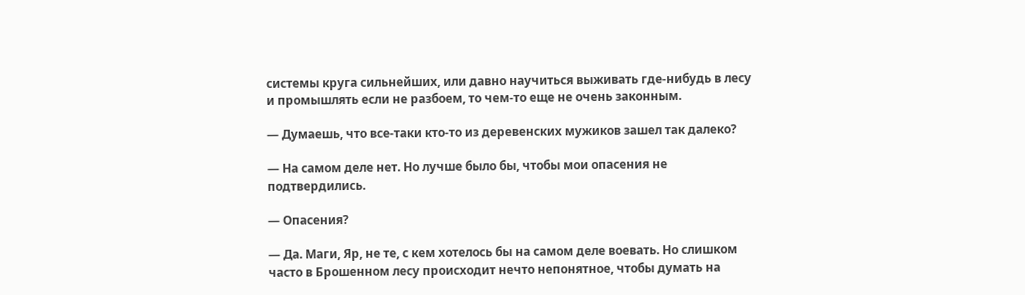системы круга сильнейших, или давно научиться выживать где-нибудь в лесу и промышлять если не разбоем, то чем-то еще не очень законным.

— Думаешь, что все-таки кто-то из деревенских мужиков зашел так далеко?

— На самом деле нет. Но лучше было бы, чтобы мои опасения не подтвердились.

— Опасения?

— Да. Маги, Яр, не те, с кем хотелось бы на самом деле воевать. Но слишком часто в Брошенном лесу происходит нечто непонятное, чтобы думать на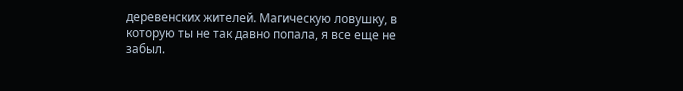деревенских жителей. Магическую ловушку, в которую ты не так давно попала, я все еще не забыл.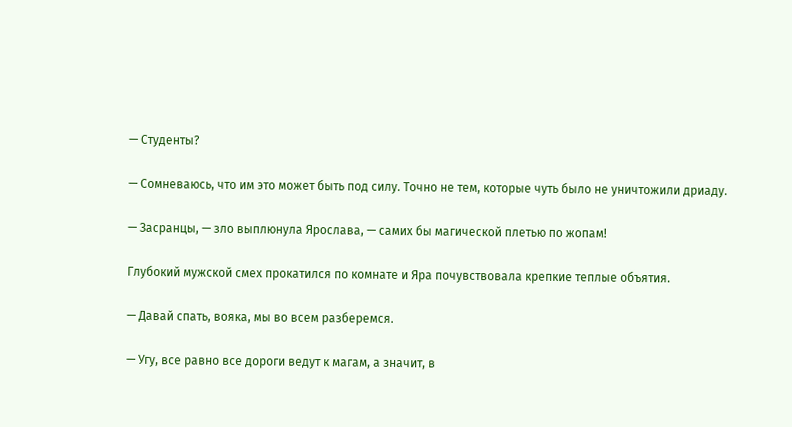— Студенты?

— Сомневаюсь, что им это может быть под силу. Точно не тем, которые чуть было не уничтожили дриаду.

— Засранцы, — зло выплюнула Ярослава, — самих бы магической плетью по жопам!

Глубокий мужской смех прокатился по комнате и Яра почувствовала крепкие теплые объятия.

— Давай спать, вояка, мы во всем разберемся.

— Угу, все равно все дороги ведут к магам, а значит, в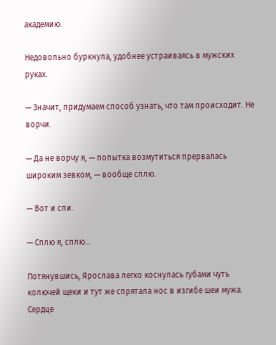академию.

Недовольно буркнула, удобнее устраиваясь в мужских руках.

— Значит, придумаем способ узнать, что там происходит. Не ворчи.

— Да не ворчу я, — попытка возмутиться прервалась широким зевком, — вообще сплю.

— Вот и спи.

— Сплю я, сплю…

Потянувшись, Ярослава легко коснулась губами чуть колючей щеки и тут же спрятала нос в изгибе шеи мужа. Сердце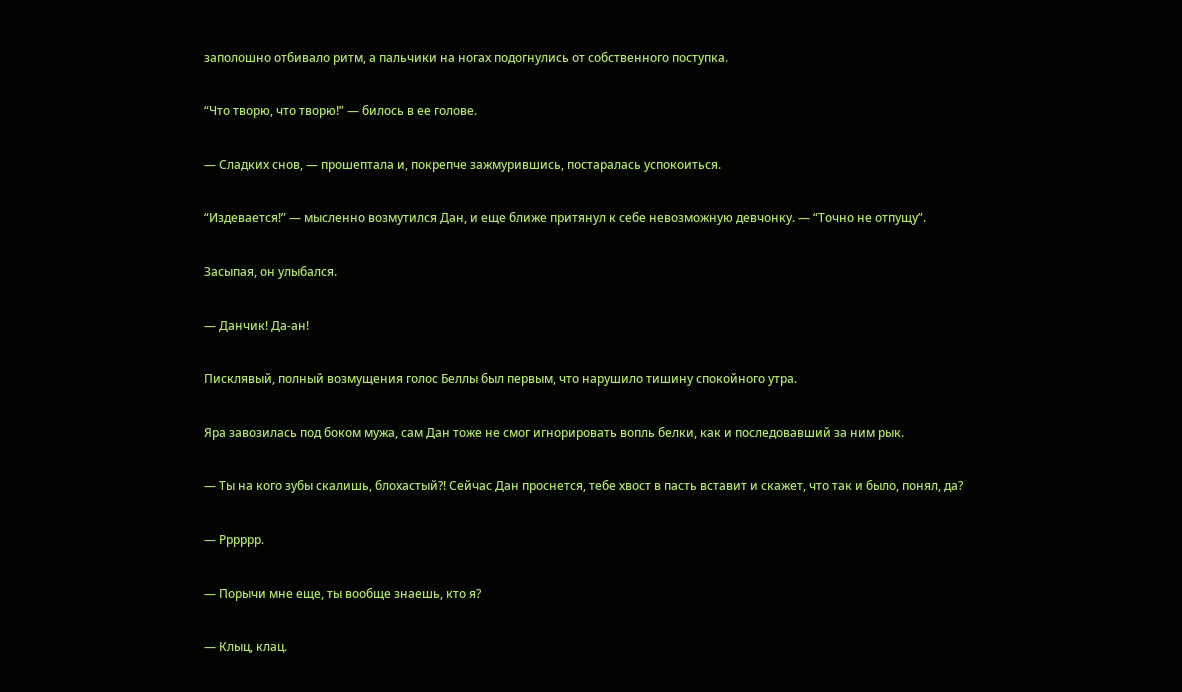заполошно отбивало ритм, а пальчики на ногах подогнулись от собственного поступка.

“Что творю, что творю!” — билось в ее голове.

— Сладких снов, — прошептала и, покрепче зажмурившись, постаралась успокоиться.

“Издевается!” — мысленно возмутился Дан, и еще ближе притянул к себе невозможную девчонку. — “Точно не отпущу”.

Засыпая, он улыбался.

— Данчик! Да-ан!

Писклявый, полный возмущения голос Беллы был первым, что нарушило тишину спокойного утра.

Яра завозилась под боком мужа, сам Дан тоже не смог игнорировать вопль белки, как и последовавший за ним рык.

— Ты на кого зубы скалишь, блохастый?! Сейчас Дан проснется, тебе хвост в пасть вставит и скажет, что так и было, понял, да?

— Рррррр.

— Порычи мне еще, ты вообще знаешь, кто я?

— Клыц, клац.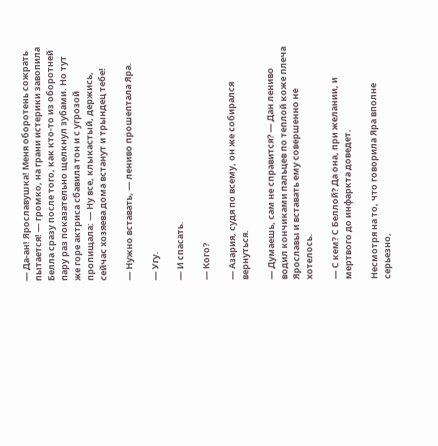— Да-ан! Ярославушка! Меня оборотень сожрать пытается! — громко, на грани истерики завопила Белла сразу после того, как кто-то из оборотней пару раз показательно щелкнул зубами. Но тут же горе актриса сбавила тон и с угрозой пропищала: — Ну все, клыкастый, держись, сейчас хозяева дома встанут и трындец тебе!

— Нужно вставать, — лениво прошептала Яра.

— Угу.

— И спасать.

— Кого?

— Азария, судя по всему, он же собирался вернуться.

— Думаешь, сам не справится? — Дан лениво водил кончиками пальцев по теплой коже плеча Ярославы и вставать ему совершенно не хотелось.

— С кем? С Беллой? Да она, при желании, и мертвого до инфаркта доведет.

Несмотря на то, что говорила Яра вполне серьезно,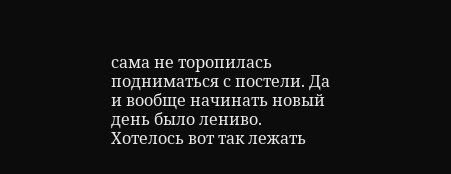сама не торопилась подниматься с постели. Да и вообще начинать новый день было лениво. Хотелось вот так лежать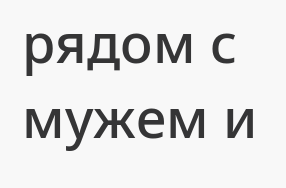рядом с мужем и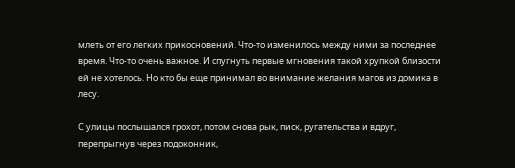млеть от его легких прикосновений. Что-то изменилось между ними за последнее время. Что-то очень важное. И спугнуть первые мгновения такой хрупкой близости ей не хотелось. Но кто бы еще принимал во внимание желания магов из домика в лесу.

С улицы послышался грохот, потом снова рык, писк, ругательства и вдруг, перепрыгнув через подоконник,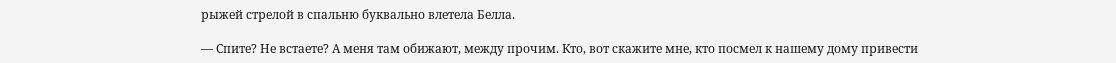рыжей стрелой в спальню буквально влетела Белла.

— Спите? Не встаете? А меня там обижают, между прочим. Кто, вот скажите мне, кто посмел к нашему дому привести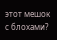этот мешок с блохами?